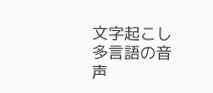文字起こし
多言語の音声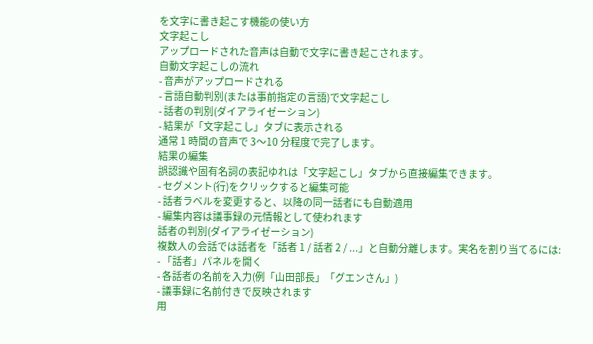を文字に書き起こす機能の使い方
文字起こし
アップロードされた音声は自動で文字に書き起こされます。
自動文字起こしの流れ
- 音声がアップロードされる
- 言語自動判別(または事前指定の言語)で文字起こし
- 話者の判別(ダイアライゼーション)
- 結果が「文字起こし」タブに表示される
通常 1 時間の音声で 3〜10 分程度で完了します。
結果の編集
誤認識や固有名詞の表記ゆれは「文字起こし」タブから直接編集できます。
- セグメント(行)をクリックすると編集可能
- 話者ラベルを変更すると、以降の同一話者にも自動適用
- 編集内容は議事録の元情報として使われます
話者の判別(ダイアライゼーション)
複数人の会話では話者を「話者 1 / 話者 2 / ...」と自動分離します。実名を割り当てるには:
- 「話者」パネルを開く
- 各話者の名前を入力(例「山田部長」「グエンさん」)
- 議事録に名前付きで反映されます
用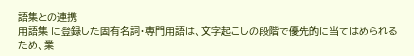語集との連携
用語集 に登録した固有名詞・専門用語は、文字起こしの段階で優先的に当てはめられるため、業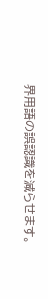界用語の誤認識を減らせます。